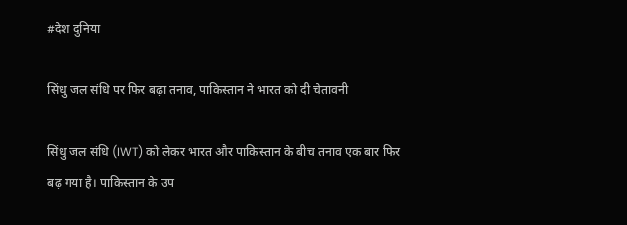#देश दुनिया

सिंधु जल संधि पर फिर बढ़ा तनाव, पाकिस्तान ने भारत को दी चेतावनी

सिंधु जल संधि (IWT) को लेकर भारत और पाकिस्तान के बीच तनाव एक बार फिर बढ़ गया है। पाकिस्तान के उप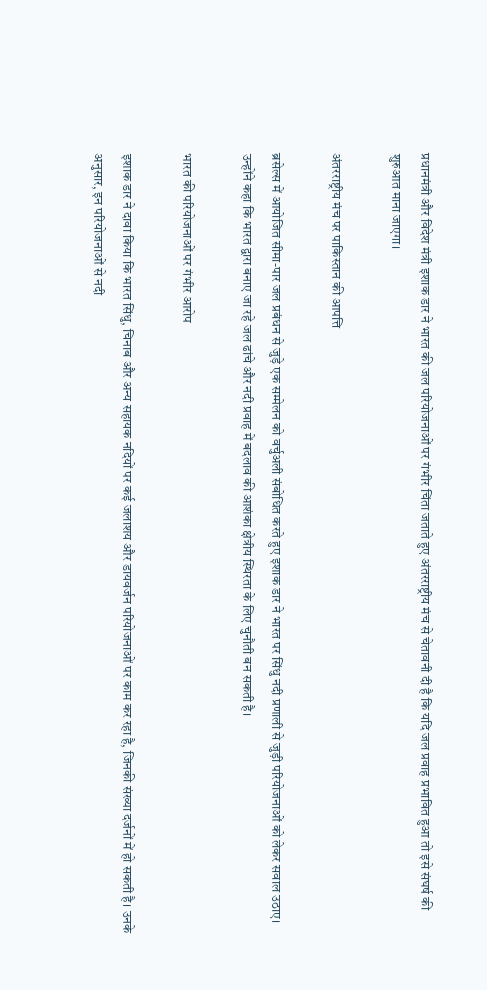प्रधानमंत्री और विदेश मंत्री इशाक डार ने भारत की जल परियोजनाओं पर गंभीर चिंता जताते हुए अंतरराष्ट्रीय मंच से चेतावनी दी है कि यदि जल प्रवाह प्रभावित हुआ तो इसे संघर्ष की शुरुआत माना जाएगा।

अंतरराष्ट्रीय मंच पर पाकिस्तान की आपत्ति

ब्रसेल्स में आयोजित सीमा-पार जल प्रबंधन से जुड़े एक सम्मेलन को वर्चुअली संबोधित करते हुए इशाक डार ने भारत पर सिंधु नदी प्रणाली से जुड़ी परियोजनाओं को लेकर सवाल उठाए। उन्होंने कहा कि भारत द्वारा बनाए जा रहे जल ढांचे और नदी प्रवाह में बदलाव की आशंका क्षेत्रीय स्थिरता के लिए चुनौती बन सकती है।

भारत की परियोजनाओं पर गंभीर आरोप

इशाक डार ने दावा किया कि भारत सिंधु, चिनाब और अन्य सहायक नदियों पर कई जलाशय और डायवर्जन परियोजनाओं पर काम कर रहा है, जिनकी संख्या दर्जनों में हो सकती है। उनके अनुसार, इन परियोजनाओं से नदी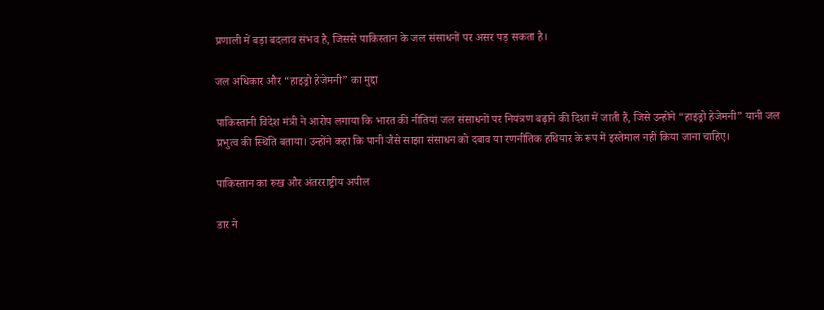प्रणाली में बड़ा बदलाव संभव है, जिससे पाकिस्तान के जल संसाधनों पर असर पड़ सकता है।

जल अधिकार और “हाइड्रो हेजेमनी” का मुद्दा

पाकिस्तानी विदेश मंत्री ने आरोप लगाया कि भारत की नीतियां जल संसाधनों पर नियंत्रण बढ़ाने की दिशा में जाती हैं, जिसे उन्होंने “हाइड्रो हेजेमनी” यानी जल प्रभुत्व की स्थिति बताया। उन्होंने कहा कि पानी जैसे साझा संसाधन को दबाव या रणनीतिक हथियार के रूप में इस्तेमाल नहीं किया जाना चाहिए।

पाकिस्तान का रुख और अंतरराष्ट्रीय अपील

डार ने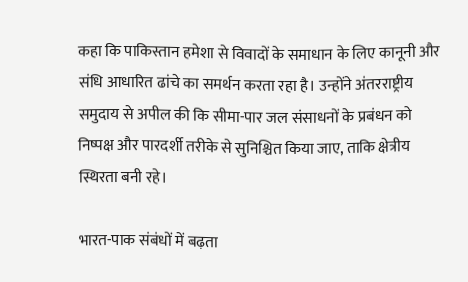कहा कि पाकिस्तान हमेशा से विवादों के समाधान के लिए कानूनी और संधि आधारित ढांचे का समर्थन करता रहा है। उन्होंने अंतरराष्ट्रीय समुदाय से अपील की कि सीमा-पार जल संसाधनों के प्रबंधन को निष्पक्ष और पारदर्शी तरीके से सुनिश्चित किया जाए, ताकि क्षेत्रीय स्थिरता बनी रहे।

भारत-पाक संबंधों में बढ़ता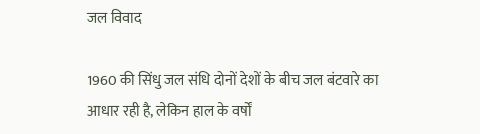जल विवाद

1960 की सिंधु जल संधि दोनों देशों के बीच जल बंटवारे का आधार रही है, लेकिन हाल के वर्षों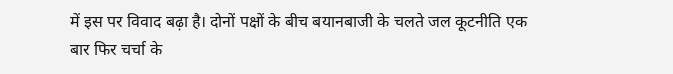में इस पर विवाद बढ़ा है। दोनों पक्षों के बीच बयानबाजी के चलते जल कूटनीति एक बार फिर चर्चा के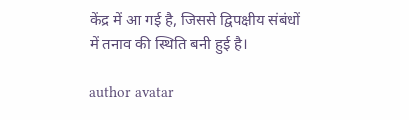केंद्र में आ गई है, जिससे द्विपक्षीय संबंधों में तनाव की स्थिति बनी हुई है।

author avatar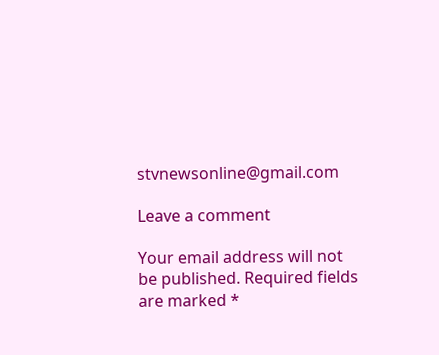stvnewsonline@gmail.com

Leave a comment

Your email address will not be published. Required fields are marked *